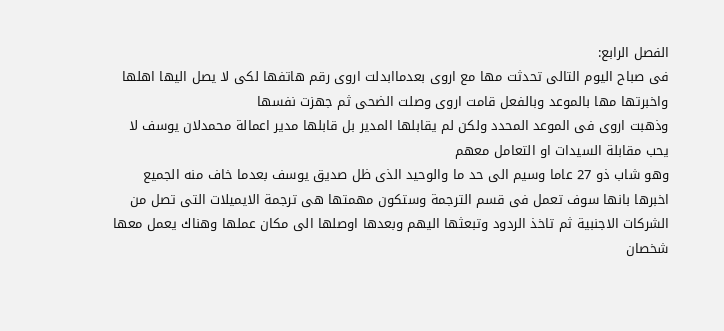الفصل الرابع:
فى صباح اليوم التالى تحدثت مها مع اروى بعدماابدلت اروى رقم هاتفها لكى لا يصل اليها اهلها واخبرتها مها بالموعد وبالفعل قامت اروى وصلت الضحى ثم جهزت نفسها
وذهبت اروى فى الموعد المحدد ولكن لم يقابلها المدير بل قابلها مدير اعمالة محمدلان يوسف لا يحب مقابلة السيدات او التعامل معهم
وهو شاب ذو 27 عاما وسيم الى حد ما والوحيد الذى ظل صديق يوسف بعدما خاف منه الجميع
اخبرها بانها سوف تعمل فى قسم الترجمة وستكون مهمتها هى ترجمة الايميلات التى تصل من الشركات الاجنبية ثم تاخذ الردود وتبعثها اليهم وبعدها اوصلها الى مكان عملها وهناك يعمل معها شخصان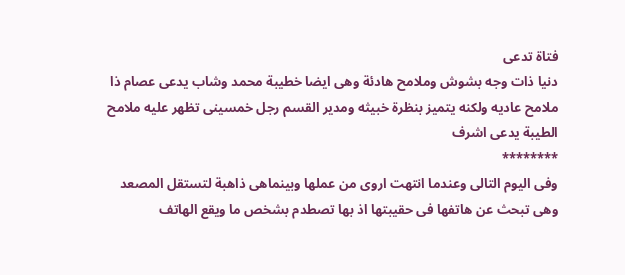فتاة تدعى
دنيا ذات وجه بشوش وملامح هادئة وهى ايضا خطيبة محمد وشاب يدعى عصام ذا ملامح عاديه ولكنه يتميز بنظرة خبيثه ومدير القسم رجل خمسينى تظهر عليه ملامح الطيبة يدعى اشرف
********
وفى اليوم التالى وعندما انتهت اروى من عملها وبينماهى ذاهبة لتستقل المصعد وهى تبحث عن هاتفها فى حقيبتها اذ بها تصطدم بشخص ما ويقع الهاتف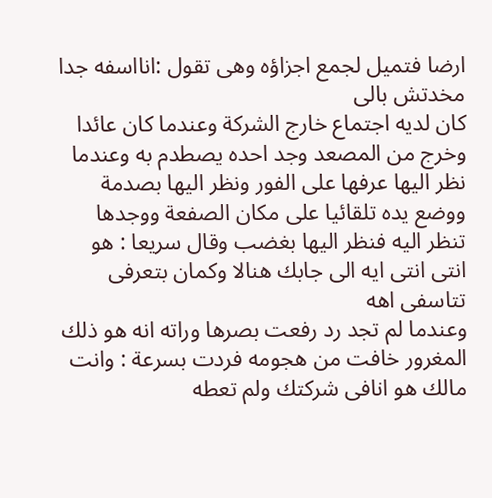ارضا فتميل لجمع اجزاؤه وهى تقول :انااسفه جدا مخدتش بالى
كان لديه اجتماع خارج الشركة وعندما كان عائدا وخرج من المصعد وجد احده يصطدم به وعندما نظر اليها عرفها على الفور ونظر اليها بصدمة ووضع يده تلقائيا على مكان الصفعة ووجدها تنظر اليه فنظر اليها بغضب وقال سريعا : هو انتى انتى ايه الى جابك هنالا وكمان بتعرفى تتاسفى اهه
وعندما لم تجد رد رفعت بصرها وراته انه هو ذلك المغرور خافت من هجومه فردت بسرعة : وانت مالك هو انافى شركتك ولم تعطه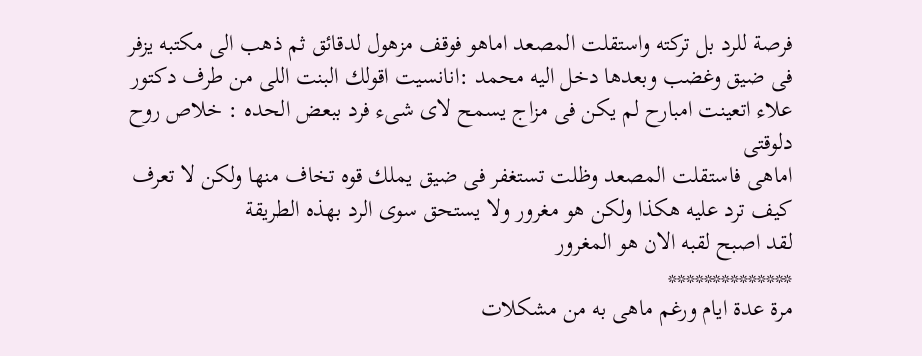فرصة للرد بل تركته واستقلت المصعد اماهو فوقف مزهول لدقائق ثم ذهب الى مكتبه يزفر فى ضيق وغضب وبعدها دخل اليه محمد :انانسيت اقولك البنت اللى من طرف دكتور علاء اتعينت امبارح لم يكن فى مزاج يسمح لاى شىء فرد ببعض الحده : خلاص روح دلوقتى
اماهى فاستقلت المصعد وظلت تستغفر فى ضيق يملك قوه تخاف منها ولكن لا تعرف كيف ترد عليه هكذا ولكن هو مغرور ولا يستحق سوى الرد بهذه الطريقة
لقد اصبح لقبه الان هو المغرور
**************
مرة عدة ايام ورغم ماهى به من مشكلات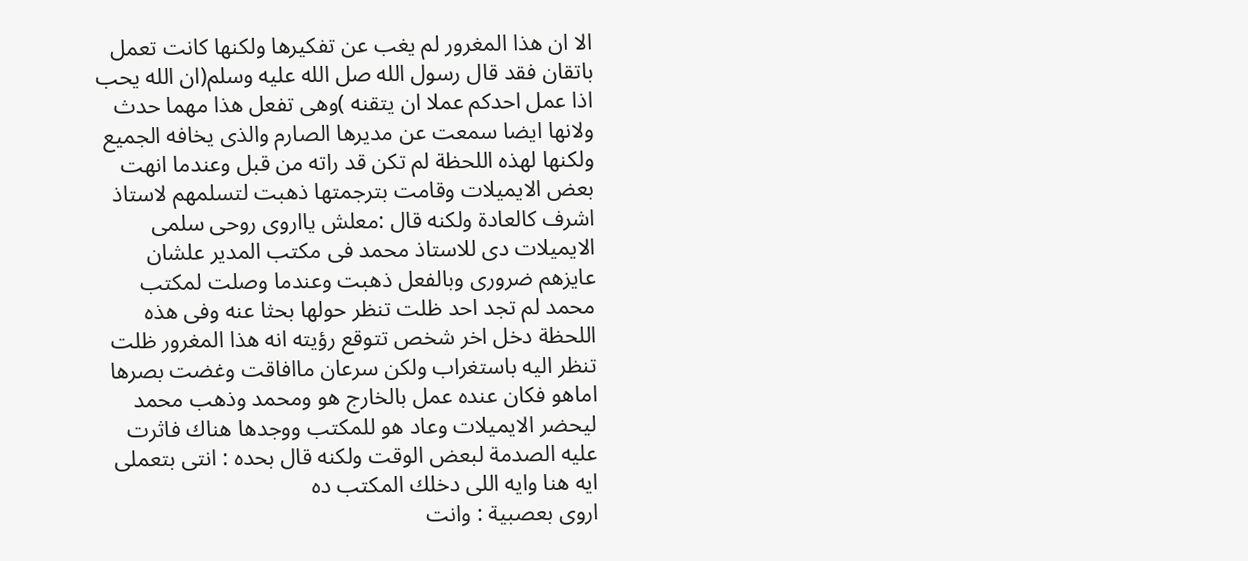الا ان هذا المغرور لم يغب عن تفكيرها ولكنها كانت تعمل باتقان فقد قال رسول الله صل الله عليه وسلم(ان الله يحب اذا عمل احدكم عملا ان يتقنه )وهى تفعل هذا مهما حدث ولانها ايضا سمعت عن مديرها الصارم والذى يخافه الجميع ولكنها لهذه اللحظة لم تكن قد راته من قبل وعندما انهت بعض الايميلات وقامت بترجمتها ذهبت لتسلمهم لاستاذ اشرف كالعادة ولكنه قال :معلش يااروى روحى سلمى الايميلات دى للاستاذ محمد فى مكتب المدير علشان عايزهم ضرورى وبالفعل ذهبت وعندما وصلت لمكتب محمد لم تجد احد ظلت تنظر حولها بحثا عنه وفى هذه اللحظة دخل اخر شخص تتوقع رؤيته انه هذا المغرور ظلت تنظر اليه باستغراب ولكن سرعان ماافاقت وغضت بصرها
اماهو فكان عنده عمل بالخارج هو ومحمد وذهب محمد ليحضر الايميلات وعاد هو للمكتب ووجدها هناك فاثرت عليه الصدمة لبعض الوقت ولكنه قال بحده : انتى بتعملى ايه هنا وايه اللى دخلك المكتب ده
اروى بعصبية : وانت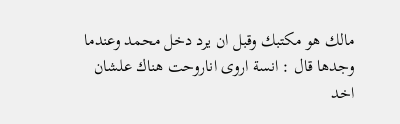مالك هو مكتبك وقبل ان يرد دخل محمد وعندما وجدها قال : انسة اروى اناروحت هناك علشان اخد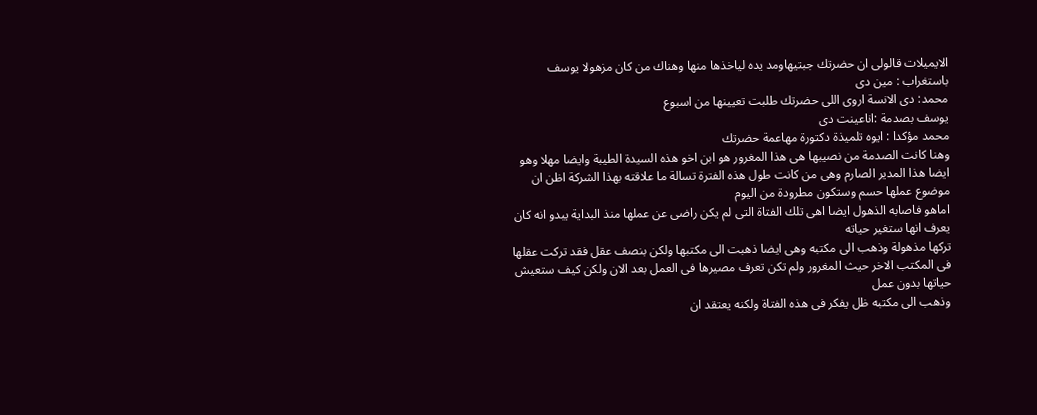الايميلات قالولى ان حضرتك جبتيهاومد يده لياخذها منها وهناك من كان مزهولا يوسف باستغراب : مين دى
محمد: دى الانسة اروى اللى حضرتك طلبت تعيينها من اسبوع
يوسف بصدمة :اناعينت دى
محمد مؤكدا : ايوه تلميذة دكتورة مهاعمة حضرتك
وهنا كانت الصدمة من نصيبها هى هذا المغرور هو ابن اخو هذه السيدة الطيبة وايضا مهلا وهو ايضا هذا المدير الصارم وهى من كانت طول هذه الفترة تسالة ما علاقته بهذا الشركة اظن ان موضوع عملها حسم وستكون مطرودة من اليوم
اماهو فاصابه الذهول ايضا اهى تلك الفتاة التى لم يكن راضى عن عملها منذ البداية يبدو انه كان يعرف انها ستغير حياته
تركها مذهولة وذهب الى مكتبه وهى ايضا ذهبت الى مكتبها ولكن بنصف عقل فقد تركت عقلها فى المكتب الاخر حيث المغرور ولم تكن تعرف مصيرها فى العمل بعد الان ولكن كيف ستعيش حياتها بدون عمل
وذهب الى مكتبه ظل يفكر فى هذه الفتاة ولكنه يعتقد ان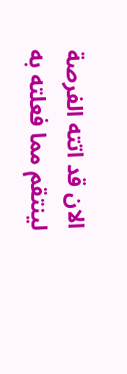الان قد اتته الفرصة لينتقم مما فعلته به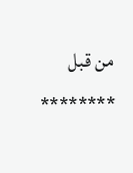من قبل
********